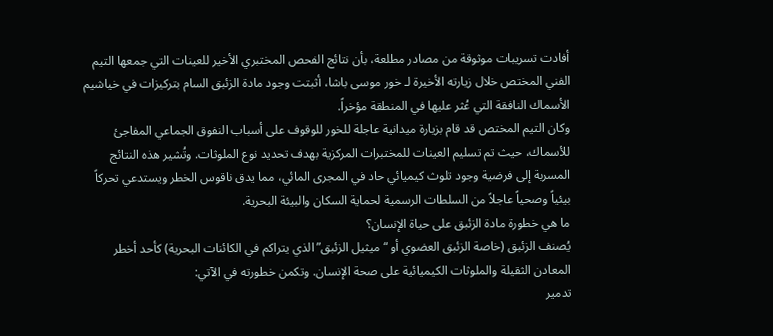أفادت تسريبات موثوقة من مصادر مطلعة، بأن نتائج الفحص المختبري الأخير للعينات التي جمعها التيم الفني المختص خلال زيارته الأخيرة لـ خور موسى باشا، أثبتت وجود مادة الزئبق السام بتركيزات في خياشيم الأسماك النافقة التي عُثر عليها في المنطقة مؤخراً.
وكان التيم المختص قد قام بزيارة ميدانية عاجلة للخور للوقوف على أسباب النفوق الجماعي المفاجئ للأسماك، حيث تم تسليم العينات للمختبرات المركزية بهدف تحديد نوع الملوثات. وتُشير هذه النتائج المسربة إلى فرضية وجود تلوث كيميائي حاد في المجرى المائي، مما يدق ناقوس الخطر ويستدعي تحركاً بيئياً وصحياً عاجلاً من السلطات الرسمية لحماية السكان والبيئة البحرية.
ما هي خطورة مادة الزئبق على حياة الإنسان؟
يُصنف الزئبق (خاصة الزئبق العضوي أو “ميثيل الزئبق” الذي يتراكم في الكائنات البحرية) كأحد أخطر المعادن الثقيلة والملوثات الكيميائية على صحة الإنسان. وتكمن خطورته في الآتي:
تدمير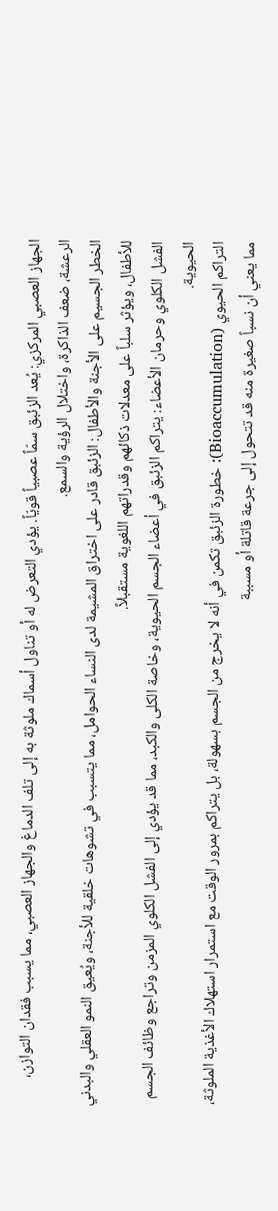الجهاز العصبي المركزي: يُعد الزئبق سمّاً عصبياً قويّاً. يؤدي التعرض له أو تناول أسماك ملوثة به إلى تلف الدماغ والجهاز العصبي، مما يسبب فقدان التوازن، الرعشة، ضعف الذاكرة، واختلال الرؤية والسمع.
الخطر الجسيم على الأجنة والأطفال: الزئبق قادر على اختراق المشيمة لدى النساء الحوامل، مما يتسبب في تشوهات خلقية للأجنة، ويُعيق النمو العقلي والبدني للأطفال، ويؤثر سلباً على معدلات ذكائهم وقدراتهم اللغوية مستقبلاً.
الفشل الكلوي وحرمان الأعضاء: يتراكم الزئبق في أعضاء الجسم الحيوية، وخاصة الكلى والكبد، مما قد يؤدي إلى الفشل الكلوي المزمن وتراجع وظائف الجسم الحيوية.
التراكم الحيوي (Bioaccumulation): خطورة الزئبق تكمن في أنه لا يخرج من الجسم بسهولة، بل يتراكم بمرور الوقت مع استمرار استهلاك الأغذية الملوثة، مما يعني أن نسباً صغيرة منه قد تتحول إلى جرعة قاتلة أو مسببة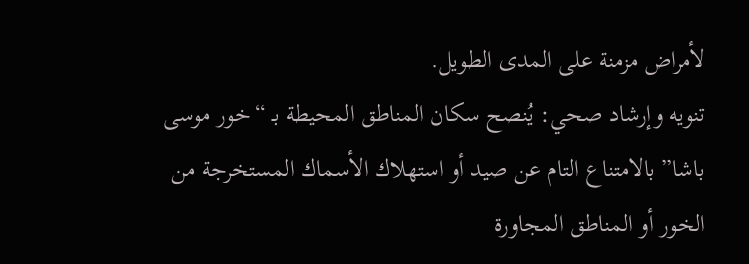لأمراض مزمنة على المدى الطويل.
تنويه وإرشاد صحي: يُنصح سكان المناطق المحيطة بـ “خور موسى باشا” بالامتناع التام عن صيد أو استهلاك الأسماك المستخرجة من الخور أو المناطق المجاورة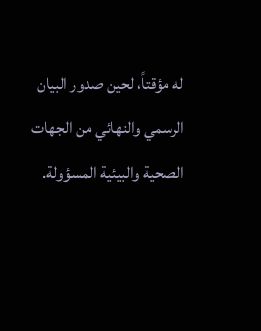له مؤقتاً، لحين صدور البيان الرسمي والنهائي من الجهات الصحية والبيئية المسؤولة.